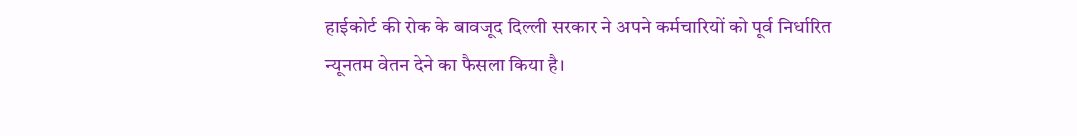हाईकोर्ट की रोक के बावजूद दिल्ली सरकार ने अपने कर्मचारियों को पूर्व निर्धारित न्यूनतम वेतन देने का फैसला किया है।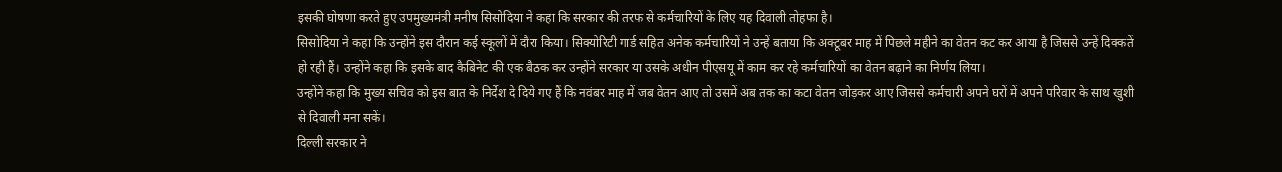इसकी घोषणा करते हुए उपमुख्यमंत्री मनीष सिसोदिया ने कहा कि सरकार की तरफ से कर्मचारियों के लिए यह दिवाली तोहफा है।
सिसोदिया ने कहा कि उन्होंने इस दौरान कई स्कूलों में दौरा किया। सिक्योरिटी गार्ड सहित अनेक कर्मचारियों ने उन्हें बताया कि अक्टूबर माह में पिछले महीने का वेतन कट कर आया है जिससे उन्हें दिक्कतें हो रही हैं। उन्होंने कहा कि इसके बाद कैबिनेट की एक बैठक कर उन्होंने सरकार या उसके अधीन पीएसयू में काम कर रहे कर्मचारियों का वेतन बढ़ाने का निर्णय लिया।
उन्होंने कहा कि मुख्य सचिव को इस बात के निर्देश दे दिये गए हैं कि नवंबर माह में जब वेतन आए तो उसमें अब तक का कटा वेतन जोड़कर आए जिससे कर्मचारी अपने घरों में अपने परिवार के साथ खुशी से दिवाली मना सकें।
दिल्ली सरकार ने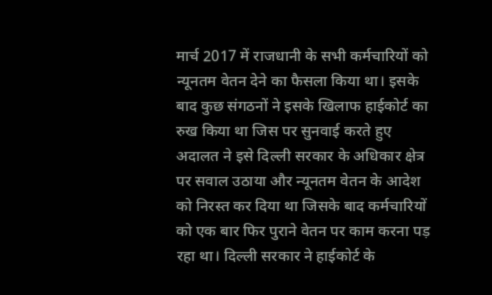मार्च 2017 में राजधानी के सभी कर्मचारियों को न्यूनतम वेतन देने का फैसला किया था। इसके बाद कुछ संगठनों ने इसके खिलाफ हाईकोर्ट का रुख किया था जिस पर सुनवाई करते हुए अदालत ने इसे दिल्ली सरकार के अधिकार क्षेत्र पर सवाल उठाया और न्यूनतम वेतन के आदेश को निरस्त कर दिया था जिसके बाद कर्मचारियों को एक बार फिर पुराने वेतन पर काम करना पड़ रहा था। दिल्ली सरकार ने हाईकोर्ट के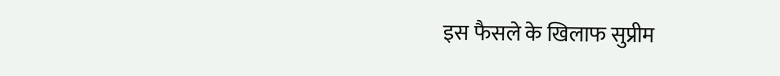इस फैसले के खिलाफ सुप्रीम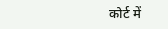कोर्ट में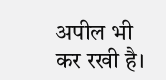अपील भी कर रखी है।